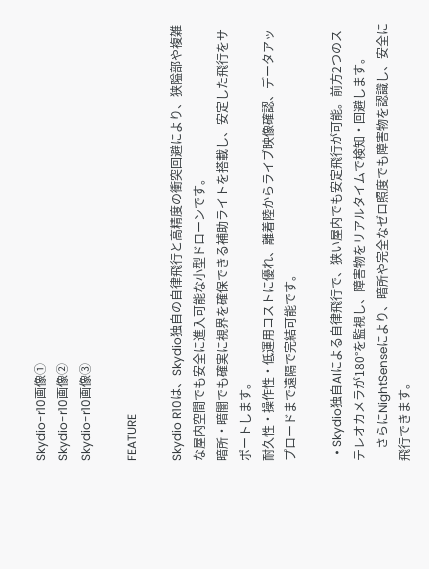Skydio-r10画像①
Skydio-r10画像②
Skydio-r10画像③

FEATURE

Skydio R10は、Skydio独自の自律飛行と高精度の衝突回避により、狭隘部や複雑な屋内空間でも安全に進入可能な小型ドローンです。
暗所・暗闇でも確実に視界を確保できる補助ライトを搭載し、安定した飛行をサポートします。
耐久性・操作性・低運用コストに優れ、離着陸からライブ映像確認、データアップロードまで遠隔で完結可能です。

  • Skydio独自AIによる自律飛行で、狭い屋内でも安定飛行が可能。前方2つのステレオカメラが180°を監視し、障害物をリアルタイムで検知・回避します。
    さらにNightSenseにより、暗所や完全なゼロ照度でも障害物を認識し、安全に飛行できます。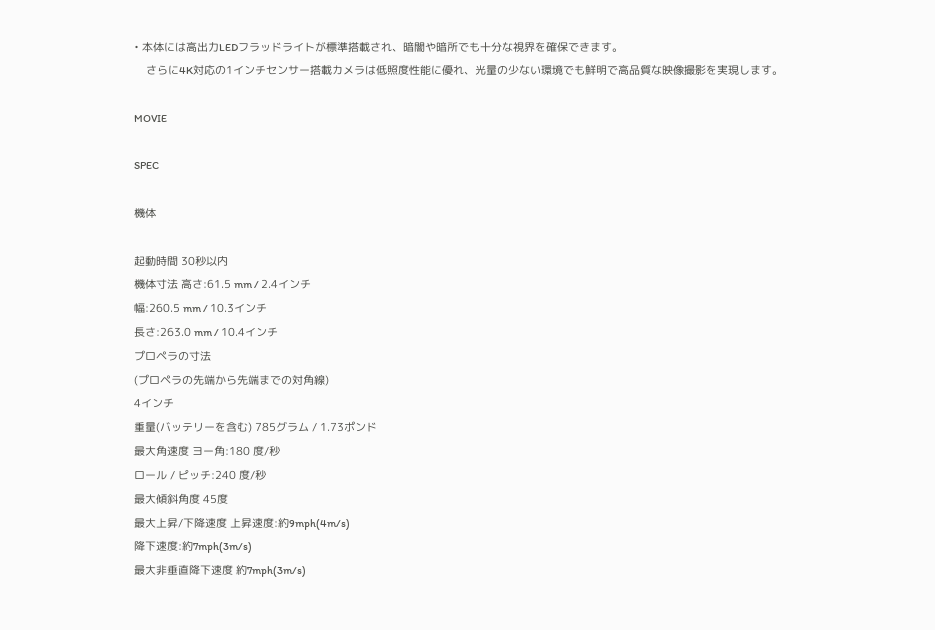• 本体には高出力LEDフラッドライトが標準搭載され、暗闇や暗所でも十分な視界を確保できます。
    さらに4K対応の1インチセンサー搭載カメラは低照度性能に優れ、光量の少ない環境でも鮮明で高品質な映像撮影を実現します。

MOVIE

SPEC

機体

起動時間 30秒以内
機体寸法 ⾼さ:61.5 mm / 2.4インチ
幅:260.5 mm / 10.3インチ
⻑さ:263.0 mm / 10.4インチ
プロペラの⼨法
(プロペラの先端から先端までの対⾓線)
4インチ
重量(バッテリーを含む) 785グラム / 1.73ポンド
最⼤⾓速度 ヨー⾓:180 度/秒
ロール / ピッチ:240 度/秒
最⼤傾斜⾓度 45度
最⼤上昇/下降速度 上昇速度:約9mph(4m/s)
降下速度:約7mph(3m/s)
最⼤⾮垂直降下速度 約7mph(3m/s)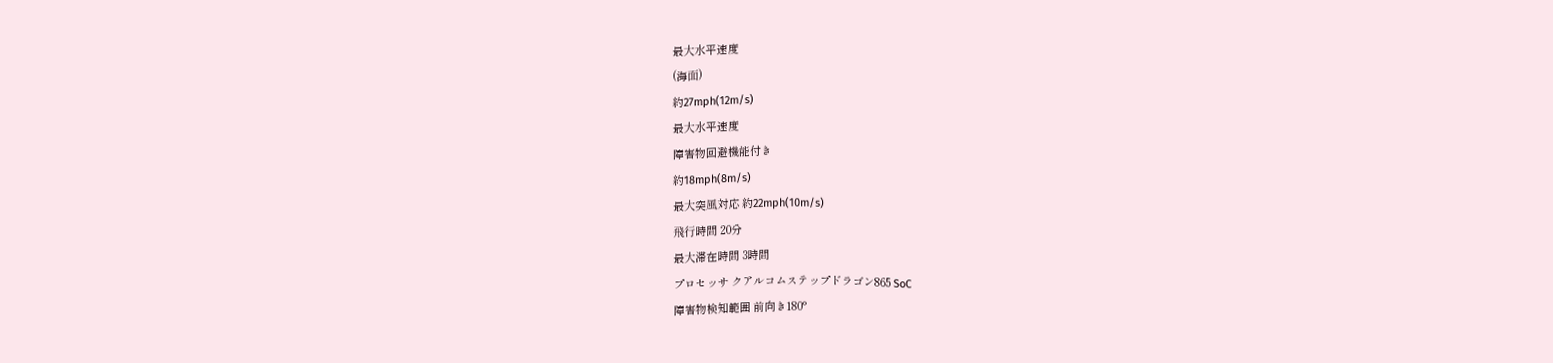最⼤⽔平速度
(海⾯)
約27mph(12m/s)
最⼤⽔平速度
障害物回避機能付き
約18mph(8m/s)
最⼤突⾵対応 約22mph(10m/s)
⾶⾏時間 20分
最⼤滞在時間 3時間
プロセッサ クアルコムステップドラゴン865 SoC
障害物検知範囲 前向き180°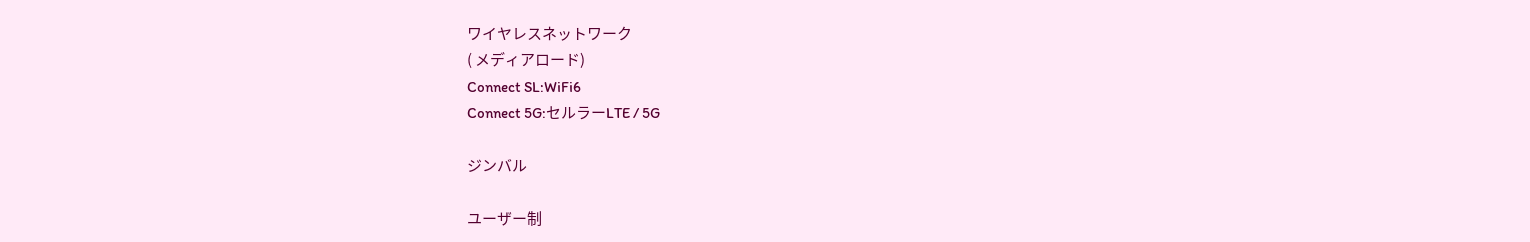ワイヤレスネットワーク
( メディアロード)
Connect SL:WiFi6
Connect 5G:セルラーLTE / 5G

ジンバル

ユーザー制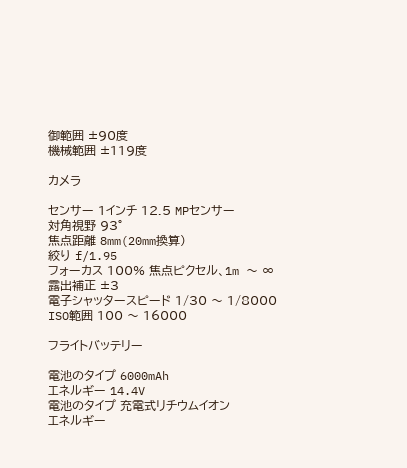御範囲 ±90度
機械範囲 ±119度

カメラ

センサー 1インチ 12.5 MPセンサー
対⾓視野 93°
焦点距離 8mm(20mm換算)
絞り f/1.95
フォーカス 100% 焦点ピクセル、1m 〜 ∞
露出補正 ±3
電⼦シャッタースピード 1/30 〜 1/8000
ISO範囲 100 〜 16000

フライトバッテリー

電池のタイプ 6000mAh
エネルギー 14.4V
電池のタイプ 充電式リチウムイオン
エネルギー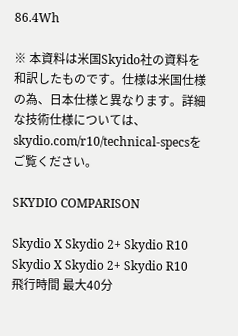86.4Wh

※ 本資料は⽶国Skyido社の資料を和訳したものです。仕様は⽶国仕様の為、⽇本仕様と異なります。詳細な技術仕様については、skydio.com/r10/technical-specsをご覧ください。

SKYDIO COMPARISON

Skydio X Skydio 2+ Skydio R10
Skydio X Skydio 2+ Skydio R10
⾶⾏時間 最⼤40分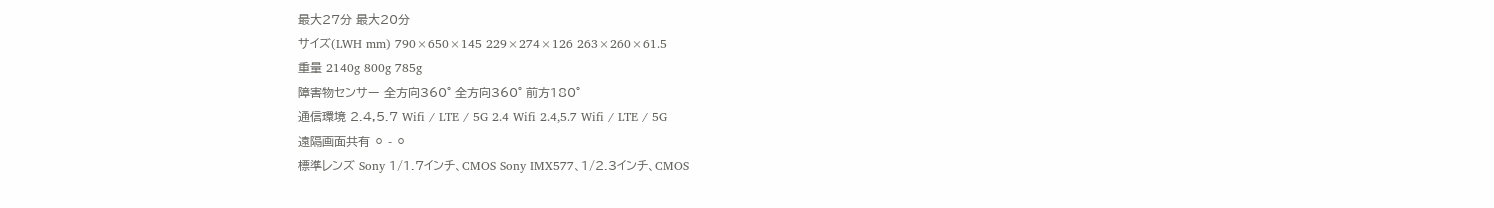最⼤27分 最⼤20分
サイズ(LWH mm) 790×650×145 229×274×126 263×260×61.5
重量 2140g 800g 785g
障害物センサー 全方向360° 全方向360° 前方180°
通信環境 2.4,5.7 Wifi / LTE / 5G 2.4 Wifi 2.4,5.7 Wifi / LTE / 5G
遠隔画面共有 ⚪ - ⚪
標準レンズ Sony 1/1.7インチ、CMOS Sony IMX577、1/2.3インチ、CMOS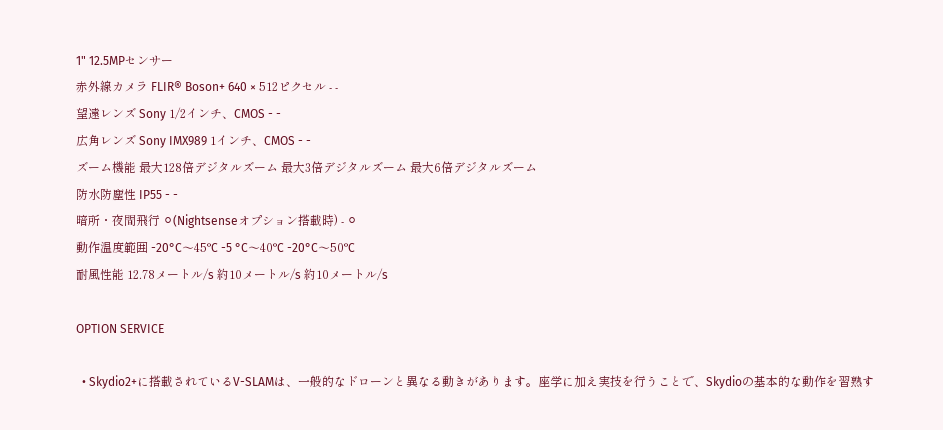1" 12.5MPセンサー
赤外線カメラ FLIR® Boson+ 640 × 512ピクセル - -
望遠レンズ Sony 1/2インチ、CMOS - -
広角レンズ Sony IMX989 1インチ、CMOS - -
ズーム機能 最大128倍デジタルズーム 最大3倍デジタルズーム 最大6倍デジタルズーム
防水防塵性 IP55 - -
暗所・夜間飛行 ⚪(Nightsenseオプション搭載時) - ⚪
動作温度範囲 -20°C〜45°C -5 °C〜40°C -20°C〜50°C
耐風性能 12.78メートル/s 約10メートル/s 約10メートル/s

OPTION SERVICE

  • Skydio2+に搭載されているV-SLAMは、一般的なドローンと異なる動きがあります。座学に加え実技を行うことで、Skydioの基本的な動作を習熟す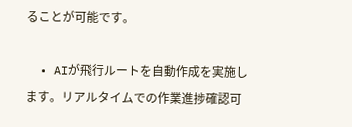ることが可能です。

  • AIが飛行ルートを自動作成を実施します。リアルタイムでの作業進捗確認可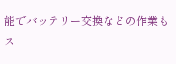能でバッテリー交換などの作業もス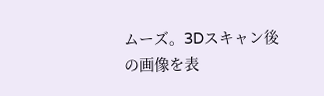ムーズ。3Dスキャン後の画像を表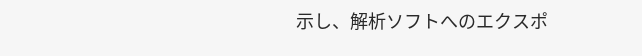示し、解析ソフトへのエクスポ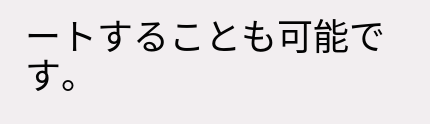ートすることも可能です。